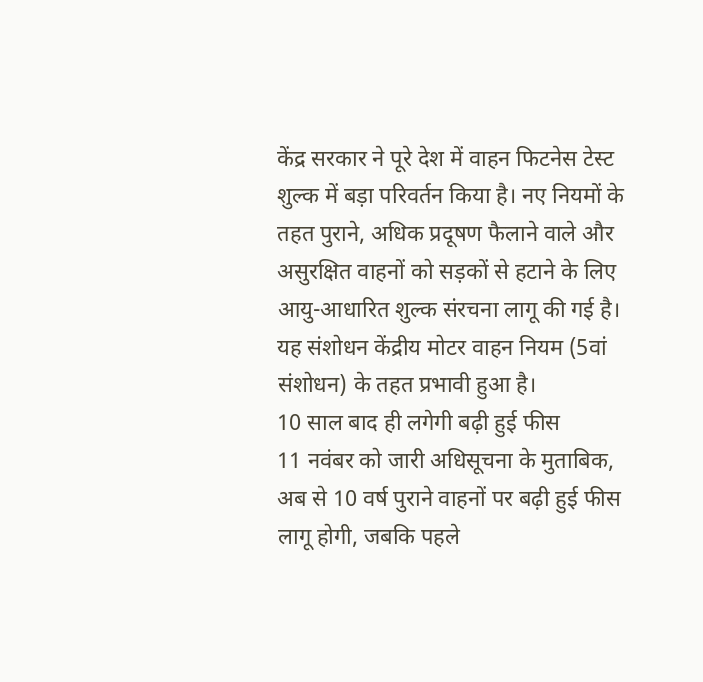केंद्र सरकार ने पूरे देश में वाहन फिटनेस टेस्ट शुल्क में बड़ा परिवर्तन किया है। नए नियमों के तहत पुराने, अधिक प्रदूषण फैलाने वाले और असुरक्षित वाहनों को सड़कों से हटाने के लिए आयु-आधारित शुल्क संरचना लागू की गई है। यह संशोधन केंद्रीय मोटर वाहन नियम (5वां संशोधन) के तहत प्रभावी हुआ है।
10 साल बाद ही लगेगी बढ़ी हुई फीस
11 नवंबर को जारी अधिसूचना के मुताबिक, अब से 10 वर्ष पुराने वाहनों पर बढ़ी हुई फीस लागू होगी, जबकि पहले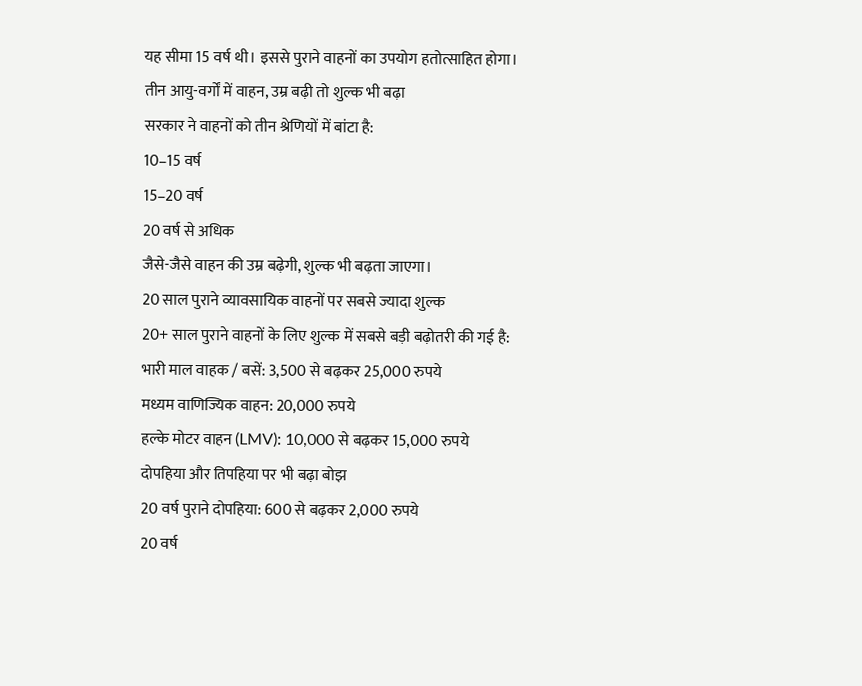यह सीमा 15 वर्ष थी। इससे पुराने वाहनों का उपयोग हतोत्साहित होगा।
तीन आयु-वर्गों में वाहन, उम्र बढ़ी तो शुल्क भी बढ़ा
सरकार ने वाहनों को तीन श्रेणियों में बांटा है:
10–15 वर्ष
15–20 वर्ष
20 वर्ष से अधिक
जैसे-जैसे वाहन की उम्र बढ़ेगी, शुल्क भी बढ़ता जाएगा।
20 साल पुराने व्यावसायिक वाहनों पर सबसे ज्यादा शुल्क
20+ साल पुराने वाहनों के लिए शुल्क में सबसे बड़ी बढ़ोतरी की गई है:
भारी माल वाहक / बसें: 3,500 से बढ़कर 25,000 रुपये
मध्यम वाणिज्यिक वाहन: 20,000 रुपये
हल्के मोटर वाहन (LMV): 10,000 से बढ़कर 15,000 रुपये
दोपहिया और तिपहिया पर भी बढ़ा बोझ
20 वर्ष पुराने दोपहिया: 600 से बढ़कर 2,000 रुपये
20 वर्ष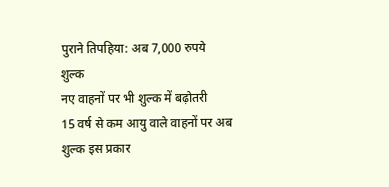पुराने तिपहिया: अब 7,000 रुपये शुल्क
नए वाहनों पर भी शुल्क में बढ़ोतरी
15 वर्ष से कम आयु वाले वाहनों पर अब शुल्क इस प्रकार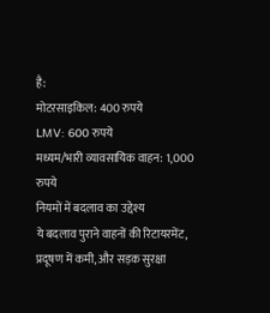है:
मोटरसाइकिल: 400 रुपये
LMV: 600 रुपये
मध्यम/भारी व्यावसायिक वाहन: 1,000 रुपये
नियमों में बदलाव का उद्देश्य
ये बदलाव पुराने वाहनों की रिटायरमेंट, प्रदूषण में कमी, और सड़क सुरक्षा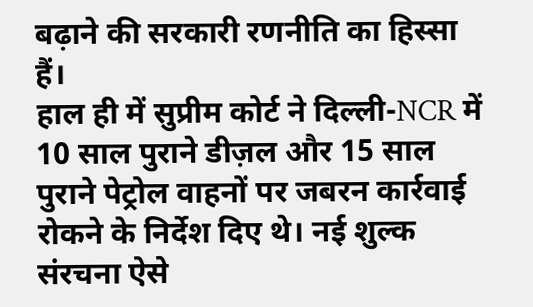बढ़ाने की सरकारी रणनीति का हिस्सा हैं।
हाल ही में सुप्रीम कोर्ट ने दिल्ली-NCR में 10 साल पुराने डीज़ल और 15 साल पुराने पेट्रोल वाहनों पर जबरन कार्रवाई रोकने के निर्देश दिए थे। नई शुल्क संरचना ऐसे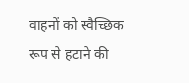वाहनों को स्वैच्छिक रूप से हटाने की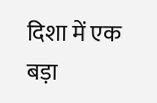दिशा में एक बड़ा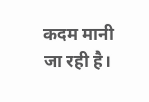कदम मानी जा रही है।